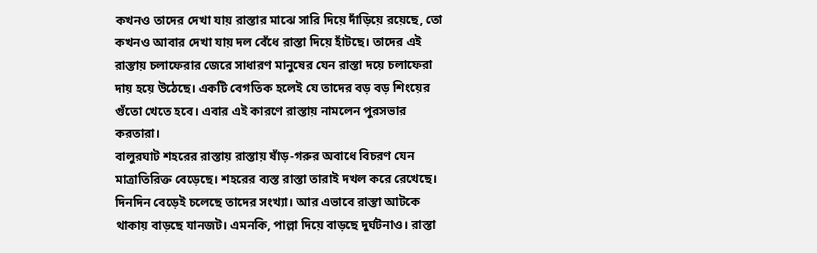কখনও তাদের দেখা যায় রাস্তার মাঝে সারি দিয়ে দাঁড়িয়ে রয়েছে, তো কখনও আবার দেখা যায় দল বেঁধে রাস্তা দিয়ে হাঁটছে। তাদের এই রাস্তায় চলাফেরার জেরে সাধারণ মানুষের যেন রাস্তা দয়ে চলাফেরা দায় হয়ে উঠেছে। একটি বেগতিক হলেই যে তাদের বড় বড় শিংয়ের গুঁতো খেতে হবে। এবার এই কারণে রাস্তায় নামলেন পুরসভার করতারা।
বালুরঘাট শহরের রাস্তায় রাস্তায় ষাঁড়-গরুর অবাধে বিচরণ যেন মাত্রাতিরিক্ত বেড়েছে। শহরের ব্যস্ত রাস্তা তারাই দখল করে রেখেছে। দিনদিন বেড়েই চলেছে তাদের সংখ্যা। আর এভাবে রাস্তা আটকে থাকায় বাড়ছে যানজট। এমনকি, পাল্লা দিয়ে বাড়ছে দুর্ঘটনাও। রাস্তা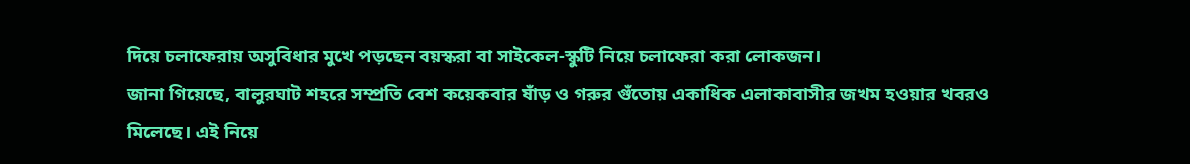দিয়ে চলাফেরায় অসুবিধার মুখে পড়ছেন বয়স্করা বা সাইকেল-স্কুটি নিয়ে চলাফেরা করা লোকজন।
জানা গিয়েছে, বালুরঘাট শহরে সম্প্রতি বেশ কয়েকবার ষাঁড় ও গরুর গুঁতোয় একাধিক এলাকাবাসীর জখম হওয়ার খবরও মিলেছে। এই নিয়ে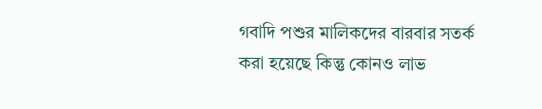গবাদি পশুর মালিকদের বারবার সতর্ক করা হয়েছে কিন্তু কোনও লাভ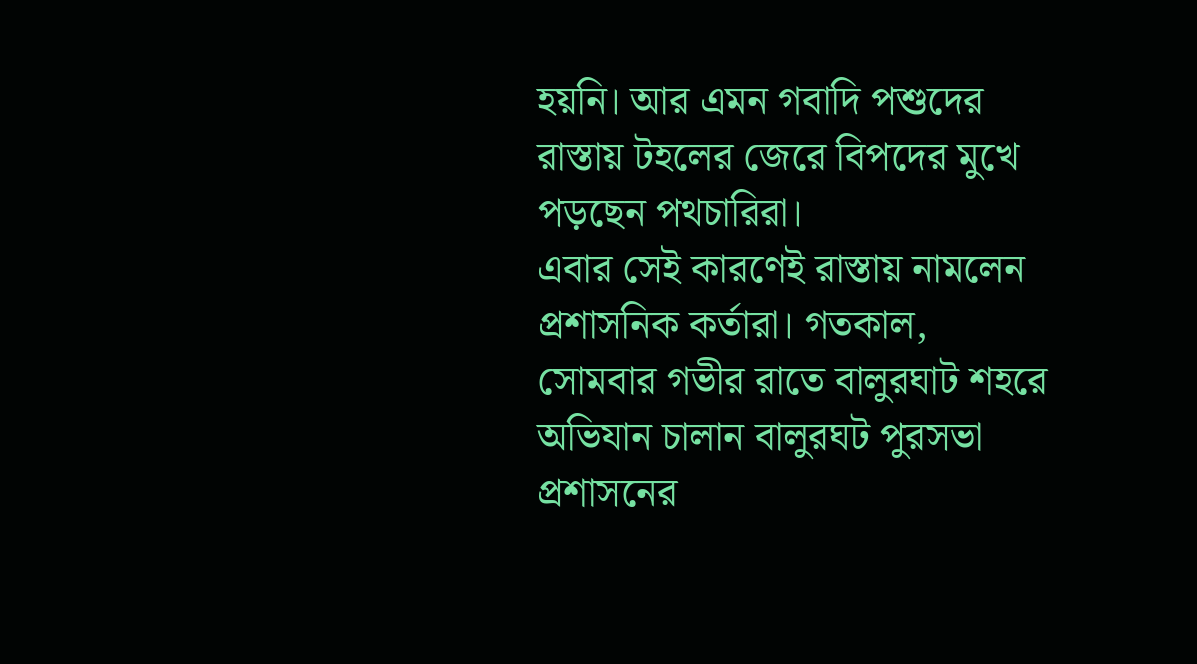হয়নি। আর এমন গবাদি পশুদের রাস্তায় টহলের জেরে বিপদের মুখে পড়ছেন পথচারিরা।
এবার সেই কারণেই রাস্তায় নামলেন প্রশাসনিক কর্তারা। গতকাল, সোমবার গভীর রাতে বালুরঘাট শহরে অভিযান চালান বালুরঘট পুরসভা প্রশাসনের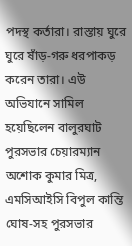পদস্থ কর্তারা। রাস্তায় ঘুরে ঘুরে ষাঁড়-গরু ধরপাকড় করেন তারা। এউ অভিযানে সামিল হয়েছিলেন বালুরঘাট পুরসভার চেয়ারম্যান অশোক কুমার মিত্র, এমসিআইসি বিপুল কান্তি ঘোষ-সহ পুরসভার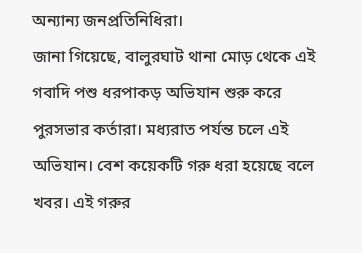অন্যান্য জনপ্রতিনিধিরা।
জানা গিয়েছে, বালুরঘাট থানা মোড় থেকে এই গবাদি পশু ধরপাকড় অভিযান শুরু করে পুরসভার কর্তারা। মধ্যরাত পর্যন্ত চলে এই অভিযান। বেশ কয়েকটি গরু ধরা হয়েছে বলে খবর। এই গরুর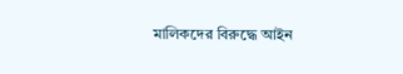মালিকদের বিরুদ্ধে আইন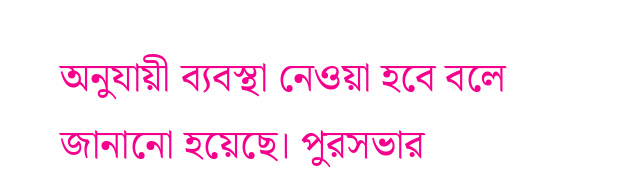অনুযায়ী ব্যবস্থা নেওয়া হবে বলে জানানো হয়েছে। পুরসভার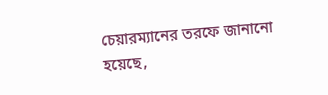চেয়ারম্যানের তরফে জানানো হয়েছে,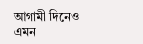আগামী দিনেও এমন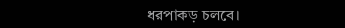ধরপাকড় চলবে।